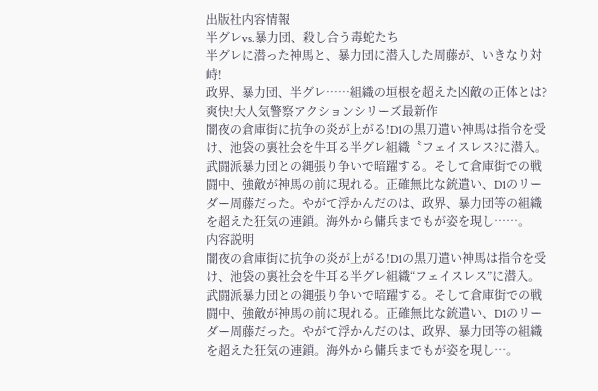出版社内容情報
半グレvs.暴力団、殺し合う毒蛇たち
半グレに潜った神馬と、暴力団に潜入した周藤が、いきなり対峙!
政界、暴力団、半グレ……組織の垣根を超えた凶敵の正体とは?
爽快!大人気警察アクションシリーズ最新作
闇夜の倉庫街に抗争の炎が上がる!D1の黒刀遣い神馬は指令を受け、池袋の裏社会を牛耳る半グレ組織〝フェイスレス?に潜入。武闘派暴力団との縄張り争いで暗躍する。そして倉庫街での戦闘中、強敵が神馬の前に現れる。正確無比な銃遣い、D1のリーダー周藤だった。やがて浮かんだのは、政界、暴力団等の組織を超えた狂気の連鎖。海外から傭兵までもが姿を現し……。
内容説明
闇夜の倉庫街に抗争の炎が上がる!D1の黒刀遣い神馬は指令を受け、池袋の裏社会を牛耳る半グレ組織“フェイスレス”に潜入。武闘派暴力団との縄張り争いで暗躍する。そして倉庫街での戦闘中、強敵が神馬の前に現れる。正確無比な銃遣い、D1のリーダー周藤だった。やがて浮かんだのは、政界、暴力団等の組織を超えた狂気の連鎖。海外から傭兵までもが姿を現し…。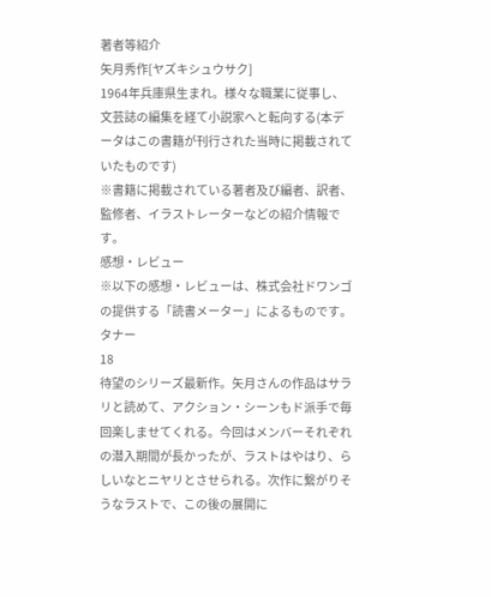著者等紹介
矢月秀作[ヤズキシュウサク]
1964年兵庫県生まれ。様々な職業に従事し、文芸誌の編集を経て小説家へと転向する(本データはこの書籍が刊行された当時に掲載されていたものです)
※書籍に掲載されている著者及び編者、訳者、監修者、イラストレーターなどの紹介情報です。
感想・レビュー
※以下の感想・レビューは、株式会社ドワンゴの提供する「読書メーター」によるものです。
タナー
18
待望のシリーズ最新作。矢月さんの作品はサラリと読めて、アクション・シーンもド派手で毎回楽しませてくれる。今回はメンバーそれぞれの潜入期間が長かったが、ラストはやはり、らしいなとニヤリとさせられる。次作に繋がりそうなラストで、この後の展開に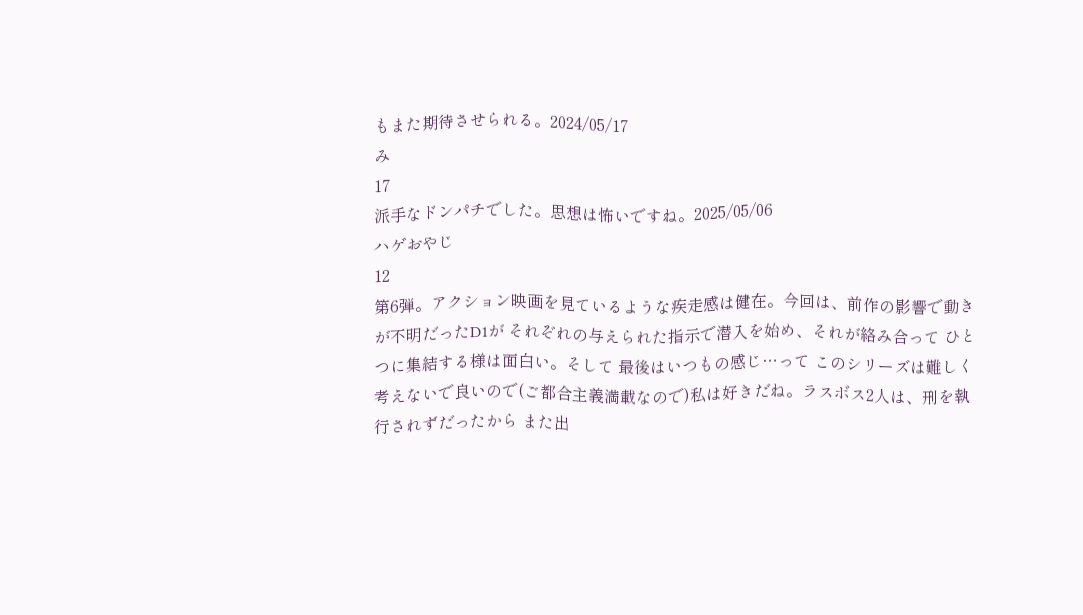もまた期待させられる。2024/05/17
み
17
派手なドンパチでした。思想は怖いですね。2025/05/06
ハゲおやじ
12
第6弾。アクション映画を見ているような疾走感は健在。今回は、前作の影響で動きが不明だったD1が それぞれの与えられた指示で潜入を始め、それが絡み合って ひとつに集結する様は面白い。そして 最後はいつもの感じ…って このシリーズは難しく考えないで良いので(ご都合主義満載なので)私は好きだね。ラスボス2人は、刑を執行されずだったから また出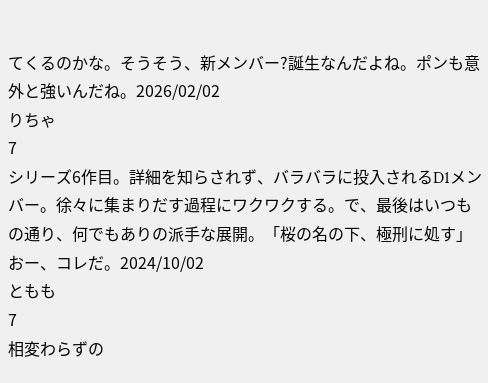てくるのかな。そうそう、新メンバー?誕生なんだよね。ポンも意外と強いんだね。2026/02/02
りちゃ
7
シリーズ6作目。詳細を知らされず、バラバラに投入されるD1メンバー。徐々に集まりだす過程にワクワクする。で、最後はいつもの通り、何でもありの派手な展開。「桜の名の下、極刑に処す」おー、コレだ。2024/10/02
ともも
7
相変わらずの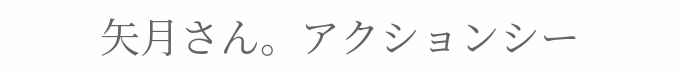矢月さん。アクションシー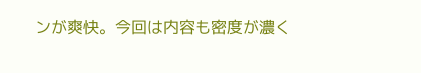ンが爽快。今回は内容も密度が濃く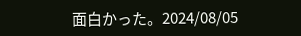面白かった。2024/08/05